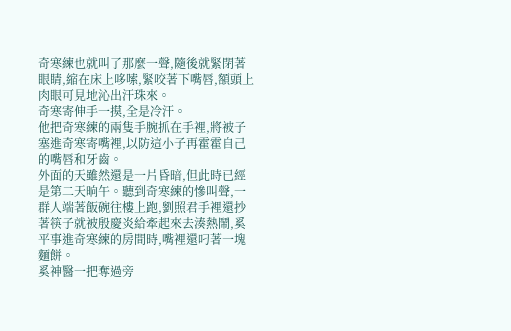奇寒練也就叫了那麼一聲,隨後就緊閉著眼睛,縮在床上哆嗦,緊咬著下嘴唇,額頭上肉眼可見地沁出汗珠來。
奇寒寄伸手一摸,全是冷汗。
他把奇寒練的兩隻手腕抓在手裡,將被子塞進奇寒寄嘴裡,以防這小子再霍霍自己的嘴唇和牙齒。
外面的天雖然還是一片昏暗,但此時已經是第二天晌午。聽到奇寒練的慘叫聲,一群人端著飯碗往樓上跑,劉照君手裡還抄著筷子就被殷慶炎給牽起來去湊熱鬧,奚平事進奇寒練的房間時,嘴裡還叼著一塊麵餅。
奚神醫一把奪過旁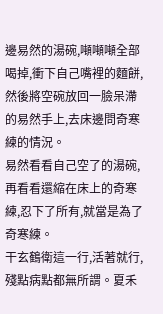邊易然的湯碗,噸噸噸全部喝掉,衝下自己嘴裡的麵餅,然後將空碗放回一臉呆滯的易然手上,去床邊問奇寒練的情況。
易然看看自己空了的湯碗,再看看還縮在床上的奇寒練,忍下了所有,就當是為了奇寒練。
干玄鶴衛這一行,活著就行,殘點病點都無所謂。夏禾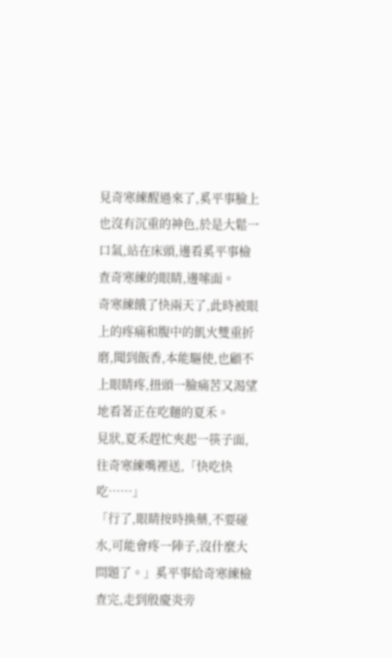見奇寒練醒過來了,奚平事臉上也沒有沉重的神色,於是大鬆一口氣,站在床頭,邊看奚平事檢查奇寒練的眼睛,邊嗦面。
奇寒練餓了快兩天了,此時被眼上的疼痛和腹中的飢火雙重折磨,聞到飯香,本能驅使,也顧不上眼睛疼,扭頭一臉痛苦又渴望地看著正在吃麵的夏禾。
見狀,夏禾趕忙夾起一筷子面,往奇寒練嘴裡送,「快吃快吃……」
「行了,眼睛按時換藥,不要碰水,可能會疼一陣子,沒什麼大問題了。」奚平事給奇寒練檢查完,走到殷慶炎旁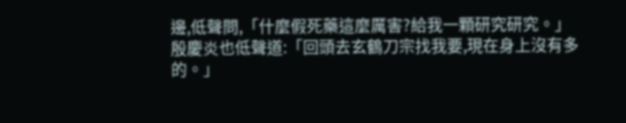邊,低聲問,「什麼假死藥這麼厲害?給我一顆研究研究。」
殷慶炎也低聲道:「回頭去玄鶴刀宗找我要,現在身上沒有多的。」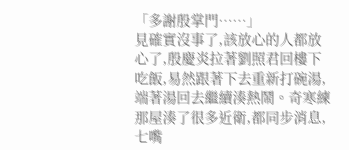「多謝殷掌門……」
見確實沒事了,該放心的人都放心了,殷慶炎拉著劉照君回樓下吃飯,易然跟著下去重新打碗湯,端著湯回去繼續湊熱鬧。奇寒練那屋湊了很多近衛,都同步消息,七嘴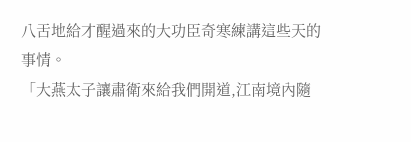八舌地給才醒過來的大功臣奇寒練講這些天的事情。
「大燕太子讓肅衛來給我們開道,江南境內隨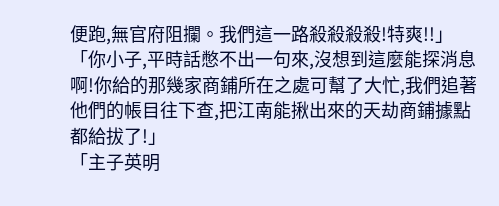便跑,無官府阻攔。我們這一路殺殺殺殺!特爽!!」
「你小子,平時話憋不出一句來,沒想到這麼能探消息啊!你給的那幾家商鋪所在之處可幫了大忙,我們追著他們的帳目往下查,把江南能揪出來的天劫商鋪據點都給拔了!」
「主子英明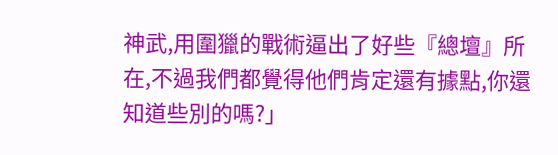神武,用圍獵的戰術逼出了好些『總壇』所在,不過我們都覺得他們肯定還有據點,你還知道些別的嗎?」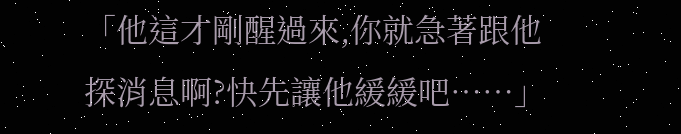「他這才剛醒過來,你就急著跟他探消息啊?快先讓他緩緩吧……」